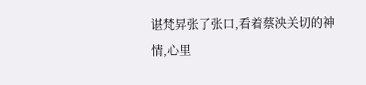谌梵昇张了张口,看着蔡泱关切的神情,心里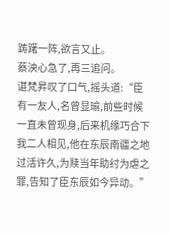踌躇一阵,欲言又止。
蔡泱心急了,再三追问。
谌梵昇叹了口气,摇头道:“臣有一友人,名曾显瑜,前些时候一直未曾现身,后来机缘巧合下我二人相见,他在东辰南疆之地过活许久,为赎当年助纣为虐之罪,告知了臣东辰如今异动。”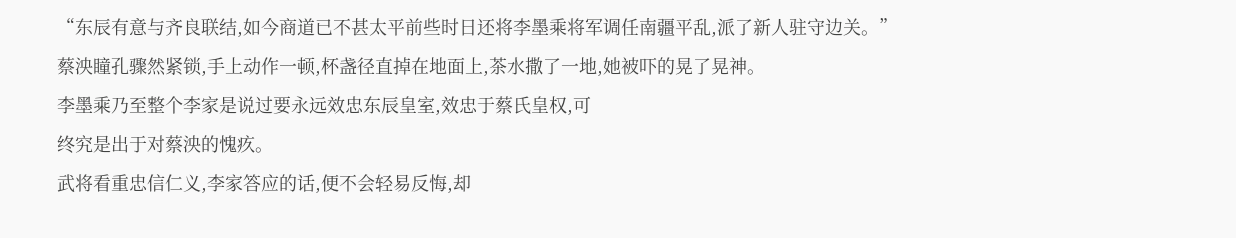“东辰有意与齐良联结,如今商道已不甚太平前些时日还将李墨乘将军调任南疆平乱,派了新人驻守边关。”
蔡泱瞳孔骤然紧锁,手上动作一顿,杯盏径直掉在地面上,茶水撒了一地,她被吓的晃了晃神。
李墨乘乃至整个李家是说过要永远效忠东辰皇室,效忠于蔡氏皇权,可
终究是出于对蔡泱的愧疚。
武将看重忠信仁义,李家答应的话,便不会轻易反悔,却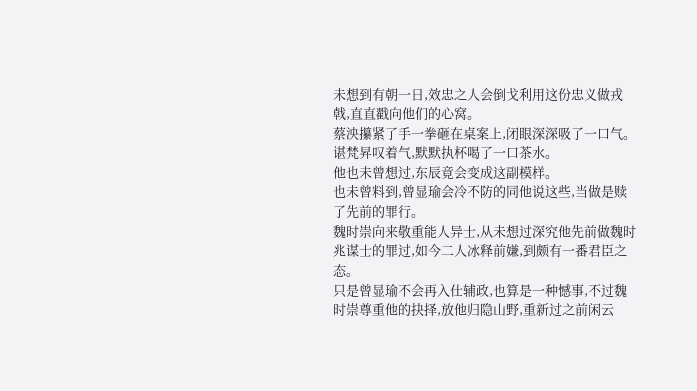未想到有朝一日,效忠之人会倒戈利用这份忠义做戎戟,直直戳向他们的心窝。
蔡泱攥紧了手一拳砸在桌案上,闭眼深深吸了一口气。
谌梵昇叹着气,默默执杯喝了一口茶水。
他也未曾想过,东辰竟会变成这副模样。
也未曾料到,曾显瑜会冷不防的同他说这些,当做是赎了先前的罪行。
魏时崇向来敬重能人异士,从未想过深究他先前做魏时兆谋士的罪过,如今二人冰释前嫌,到颇有一番君臣之态。
只是曾显瑜不会再入仕辅政,也算是一种憾事,不过魏时崇尊重他的抉择,放他归隐山野,重新过之前闲云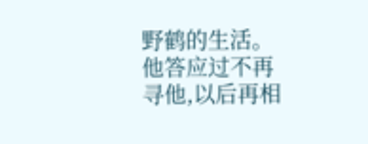野鹤的生活。
他答应过不再寻他,以后再相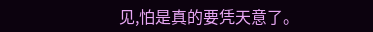见,怕是真的要凭天意了。